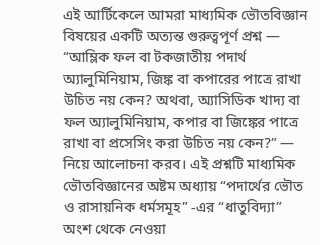এই আর্টিকেলে আমরা মাধ্যমিক ভৌতবিজ্ঞান বিষয়ের একটি অত্যন্ত গুরুত্বপূর্ণ প্রশ্ন — “আম্লিক ফল বা টকজাতীয় পদার্থ অ্যালুমিনিয়াম, জিঙ্ক বা কপারের পাত্রে রাখা উচিত নয় কেন? অথবা, অ্যাসিডিক খাদ্য বা ফল অ্যালুমিনিয়াম, কপার বা জিঙ্কের পাত্রে রাখা বা প্রসেসিং করা উচিত নয় কেন?” — নিয়ে আলোচনা করব। এই প্রশ্নটি মাধ্যমিক ভৌতবিজ্ঞানের অষ্টম অধ্যায় “পদার্থের ভৌত ও রাসায়নিক ধর্মসমূহ” -এর “ধাতুবিদ্যা” অংশ থেকে নেওয়া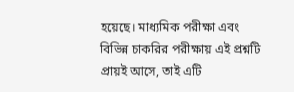হয়েছে। মাধ্যমিক পরীক্ষা এবং বিভিন্ন চাকরির পরীক্ষায় এই প্রশ্নটি প্রায়ই আসে, তাই এটি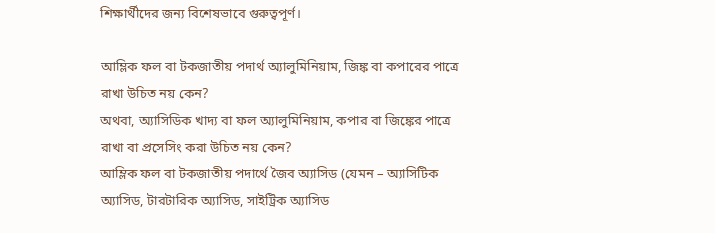শিক্ষার্থীদের জন্য বিশেষভাবে গুরুত্বপূর্ণ।

আম্লিক ফল বা টকজাতীয় পদার্থ অ্যালুমিনিয়াম, জিঙ্ক বা কপারের পাত্রে রাখা উচিত নয় কেন?
অথবা, অ্যাসিডিক খাদ্য বা ফল অ্যালুমিনিয়াম, কপার বা জিঙ্কের পাত্রে রাখা বা প্রসেসিং করা উচিত নয় কেন?
আম্লিক ফল বা টকজাতীয় পদার্থে জৈব অ্যাসিড (যেমন – অ্যাসিটিক অ্যাসিড, টারটারিক অ্যাসিড, সাইট্রিক অ্যাসিড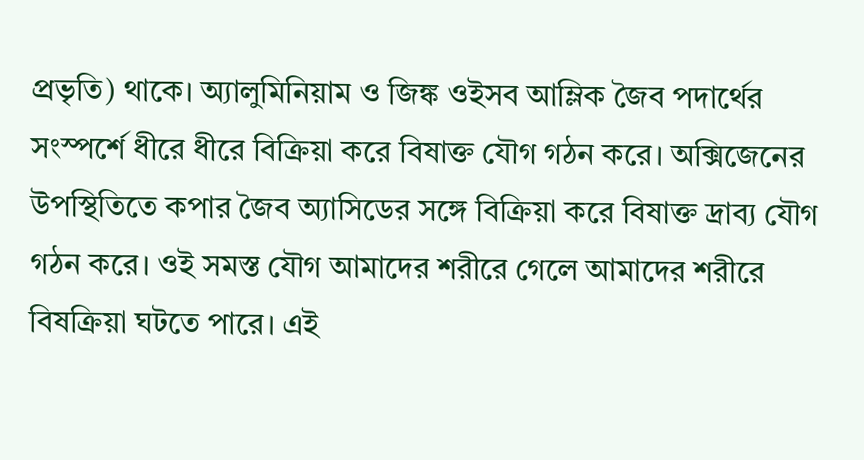প্রভৃতি) থাকে। অ্যালুমিনিয়াম ও জিঙ্ক ওইসব আম্লিক জৈব পদার্থের সংস্পর্শে ধীরে ধীরে বিক্রিয়া করে বিষাক্ত যৌগ গঠন করে। অক্সিজেনের উপস্থিতিতে কপার জৈব অ্যাসিডের সঙ্গে বিক্রিয়া করে বিষাক্ত দ্রাব্য যৌগ গঠন করে। ওই সমস্ত যৌগ আমাদের শরীরে গেলে আমাদের শরীরে বিষক্রিয়া ঘটতে পারে। এই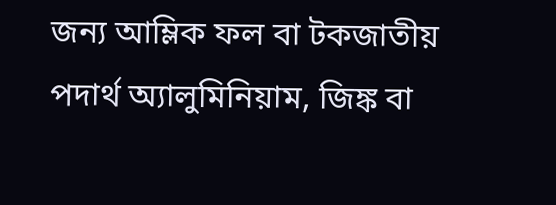জন্য আম্লিক ফল বা টকজাতীয় পদার্থ অ্যালুমিনিয়াম, জিঙ্ক বা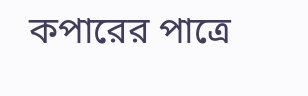কপারের পাত্রে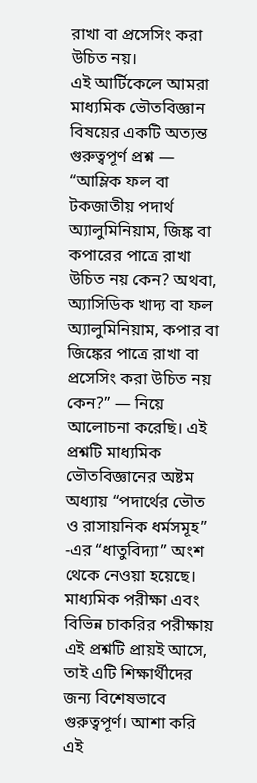রাখা বা প্রসেসিং করা উচিত নয়।
এই আর্টিকেলে আমরা মাধ্যমিক ভৌতবিজ্ঞান বিষয়ের একটি অত্যন্ত গুরুত্বপূর্ণ প্রশ্ন — “আম্লিক ফল বা টকজাতীয় পদার্থ অ্যালুমিনিয়াম, জিঙ্ক বা কপারের পাত্রে রাখা উচিত নয় কেন? অথবা, অ্যাসিডিক খাদ্য বা ফল অ্যালুমিনিয়াম, কপার বা জিঙ্কের পাত্রে রাখা বা প্রসেসিং করা উচিত নয় কেন?” — নিয়ে আলোচনা করেছি। এই প্রশ্নটি মাধ্যমিক ভৌতবিজ্ঞানের অষ্টম অধ্যায় “পদার্থের ভৌত ও রাসায়নিক ধর্মসমূহ” -এর “ধাতুবিদ্যা” অংশ থেকে নেওয়া হয়েছে। মাধ্যমিক পরীক্ষা এবং বিভিন্ন চাকরির পরীক্ষায় এই প্রশ্নটি প্রায়ই আসে, তাই এটি শিক্ষার্থীদের জন্য বিশেষভাবে গুরুত্বপূর্ণ। আশা করি এই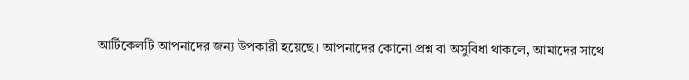আর্টিকেলটি আপনাদের জন্য উপকারী হয়েছে। আপনাদের কোনো প্রশ্ন বা অসুবিধা থাকলে, আমাদের সাথে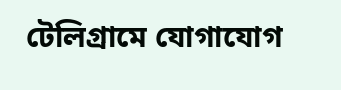টেলিগ্রামে যোগাযোগ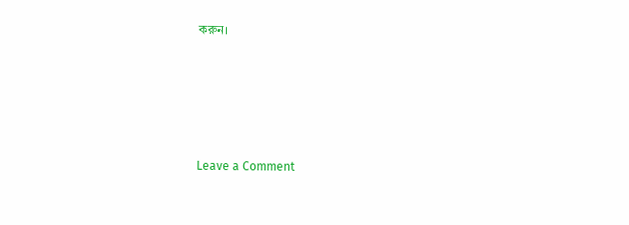করুন।





Leave a Comment